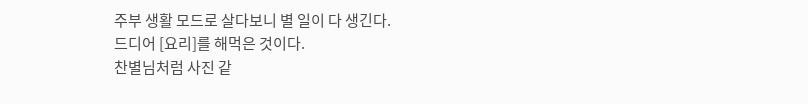주부 생활 모드로 살다보니 별 일이 다 생긴다.
드디어 [요리]를 해먹은 것이다.
찬별님처럼 사진 같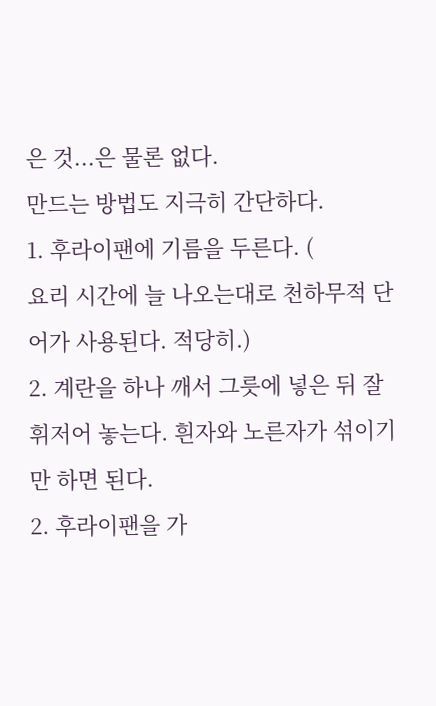은 것...은 물론 없다.
만드는 방법도 지극히 간단하다.
1. 후라이팬에 기름을 두른다. (
요리 시간에 늘 나오는대로 천하무적 단어가 사용된다. 적당히.)
2. 계란을 하나 깨서 그릇에 넣은 뒤 잘 휘저어 놓는다. 흰자와 노른자가 섞이기만 하면 된다.
2. 후라이팬을 가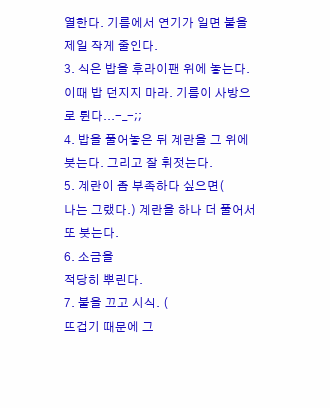열한다. 기름에서 연기가 일면 불을 제일 작게 줄인다.
3. 식은 밥을 후라이팬 위에 놓는다. 이때 밥 던지지 마라. 기름이 사방으로 튄다...-_-;;
4. 밥을 풀어놓은 뒤 계란을 그 위에 붓는다. 그리고 잘 휘젓는다.
5. 계란이 좀 부족하다 싶으면(
나는 그랬다.) 계란을 하나 더 풀어서 또 붓는다.
6. 소금을
적당히 뿌린다.
7. 불을 끄고 시식. (
뜨겁기 때문에 그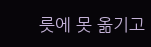릇에 못 옮기고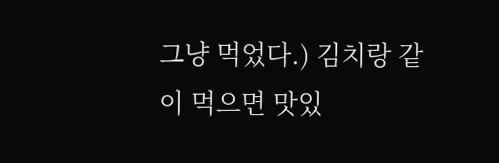그냥 먹었다.) 김치랑 같이 먹으면 맛있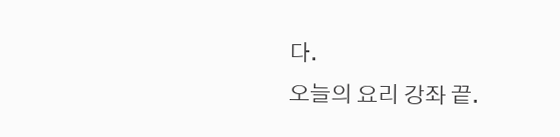다.
오늘의 요리 강좌 끝.